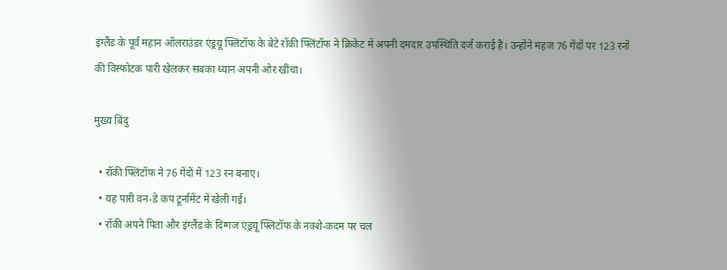इंग्लैंड के पूर्व महान ऑलराउंडर एंड्रयू फ्लिंटॉफ के बेटे रॉकी फ्लिंटॉफ ने क्रिकेट में अपनी दमदार उपस्थिति दर्ज कराई है। उन्होंने महज 76 गेंदों पर 123 रनों की विस्फोटक पारी खेलकर सबका ध्यान अपनी ओर खींचा।

मुख्य बिंदु

  • रॉकी फ्लिंटॉफ ने 76 गेंदों में 123 रन बनाए।
  • यह पारी वन-डे कप टूर्नामेंट में खेली गई।
  • रॉकी अपने पिता और इंग्लैंड के दिग्गज एंड्रयू फ्लिंटॉफ के नक्शे-कदम पर चल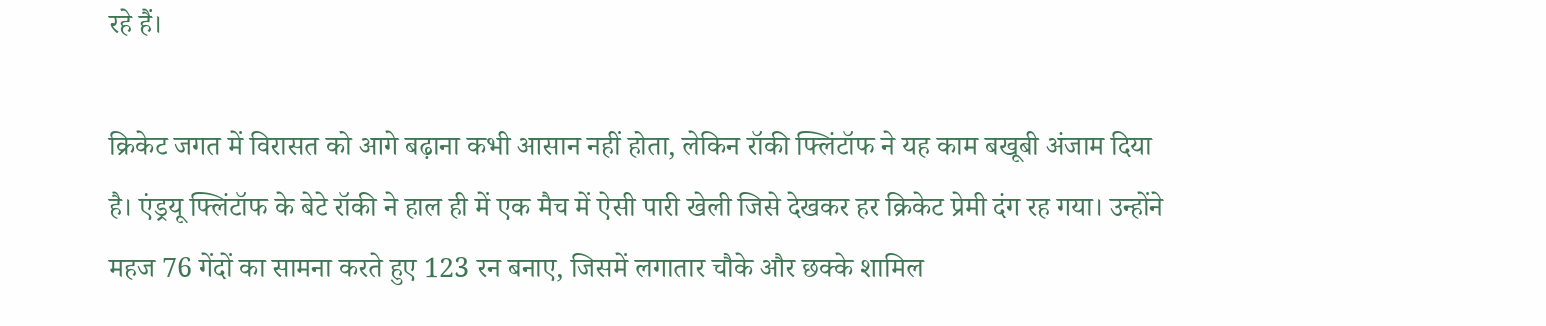रहे हैं।

क्रिकेट जगत में विरासत को आगे बढ़ाना कभी आसान नहीं होता, लेकिन रॉकी फ्लिंटॉफ ने यह काम बखूबी अंजाम दिया है। एंड्रयू फ्लिंटॉफ के बेटे रॉकी ने हाल ही में एक मैच में ऐसी पारी खेली जिसे देखकर हर क्रिकेट प्रेमी दंग रह गया। उन्होंने महज 76 गेंदों का सामना करते हुए 123 रन बनाए, जिसमें लगातार चौके और छक्के शामिल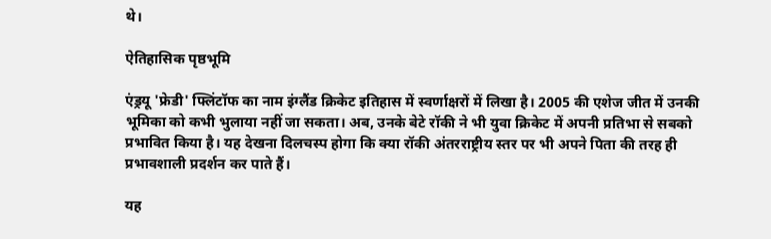थे।

ऐतिहासिक पृष्ठभूमि

एंड्रयू 'फ्रेडी' फ्लिंटॉफ का नाम इंग्लैंड क्रिकेट इतिहास में स्वर्णाक्षरों में लिखा है। 2005 की एशेज जीत में उनकी भूमिका को कभी भुलाया नहीं जा सकता। अब, उनके बेटे रॉकी ने भी युवा क्रिकेट में अपनी प्रतिभा से सबको प्रभावित किया है। यह देखना दिलचस्प होगा कि क्या रॉकी अंतरराष्ट्रीय स्तर पर भी अपने पिता की तरह ही प्रभावशाली प्रदर्शन कर पाते हैं।

यह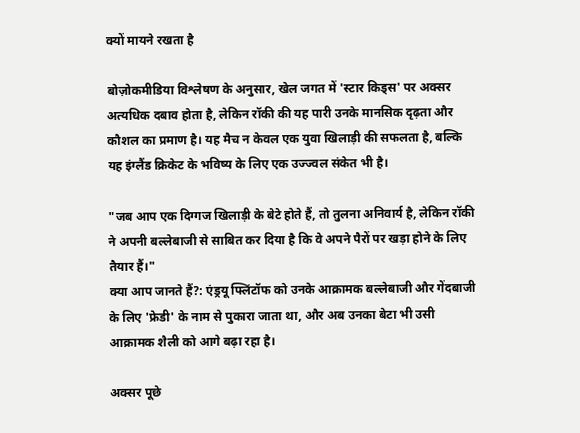क्यों मायने रखता है

बोज़ोकमीडिया विश्लेषण के अनुसार, खेल जगत में 'स्टार किड्स' पर अक्सर अत्यधिक दबाव होता है, लेकिन रॉकी की यह पारी उनके मानसिक दृढ़ता और कौशल का प्रमाण है। यह मैच न केवल एक युवा खिलाड़ी की सफलता है, बल्कि यह इंग्लैंड क्रिकेट के भविष्य के लिए एक उज्ज्वल संकेत भी है।

"जब आप एक दिग्गज खिलाड़ी के बेटे होते हैं, तो तुलना अनिवार्य है, लेकिन रॉकी ने अपनी बल्लेबाजी से साबित कर दिया है कि वे अपने पैरों पर खड़ा होने के लिए तैयार हैं।"
क्या आप जानते हैं?: एंड्रयू फ्लिंटॉफ को उनके आक्रामक बल्लेबाजी और गेंदबाजी के लिए 'फ्रेडी' के नाम से पुकारा जाता था, और अब उनका बेटा भी उसी आक्रामक शैली को आगे बढ़ा रहा है।

अक्सर पूछे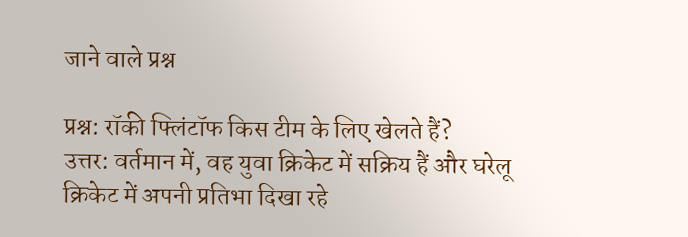जाने वाले प्रश्न

प्रश्न: रॉकी फ्लिंटॉफ किस टीम के लिए खेलते हैं?
उत्तर: वर्तमान में, वह युवा क्रिकेट में सक्रिय हैं और घरेलू क्रिकेट में अपनी प्रतिभा दिखा रहे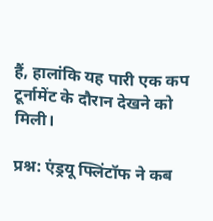हैं, हालांकि यह पारी एक कप टूर्नामेंट के दौरान देखने को मिली।

प्रश्न: एंड्रयू फ्लिंटॉफ ने कब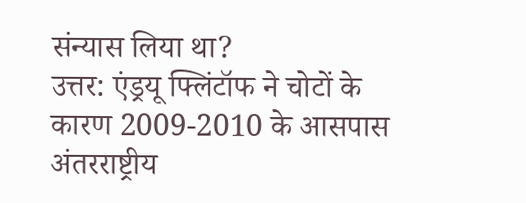संन्यास लिया था?
उत्तर: एंड्रयू फ्लिंटॉफ ने चोटों के कारण 2009-2010 के आसपास अंतरराष्ट्रीय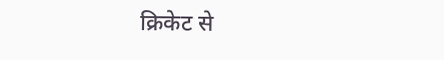क्रिकेट से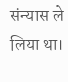संन्यास ले लिया था।